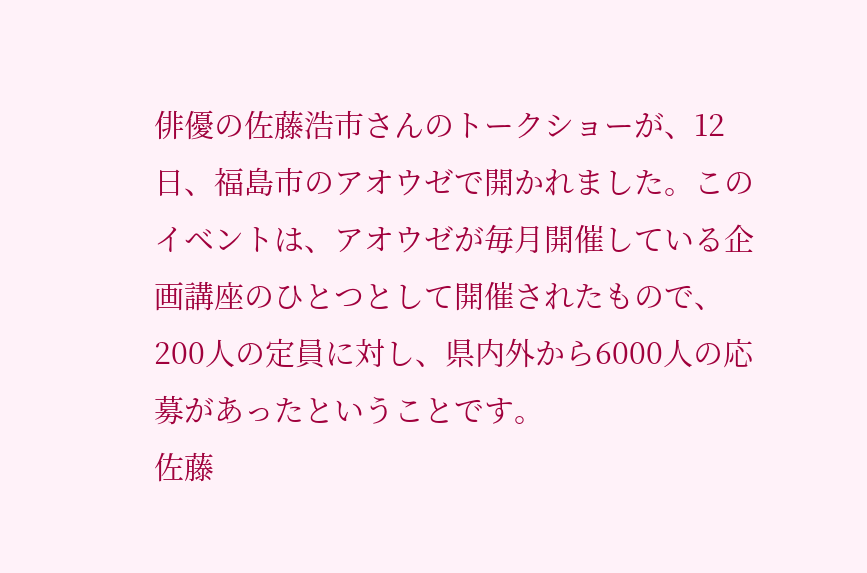俳優の佐藤浩市さんのトークショーが、12日、福島市のアオウゼで開かれました。このイベントは、アオウゼが毎月開催している企画講座のひとつとして開催されたもので、200人の定員に対し、県内外から6000人の応募があったということです。
佐藤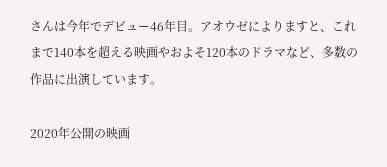さんは今年でデビュー46年目。アオウゼによりますと、これまで140本を超える映画やおよそ120本のドラマなど、多数の作品に出演しています。

2020年公開の映画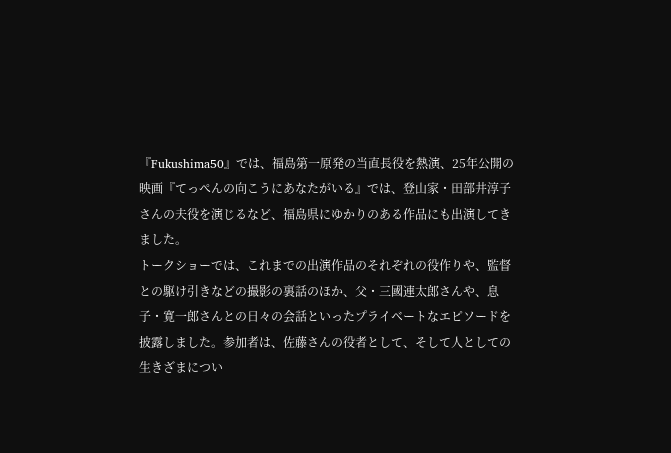『Fukushima50』では、福島第一原発の当直長役を熱演、25年公開の映画『てっぺんの向こうにあなたがいる』では、登山家・田部井淳子さんの夫役を演じるなど、福島県にゆかりのある作品にも出演してきました。
トークショーでは、これまでの出演作品のそれぞれの役作りや、監督との駆け引きなどの撮影の裏話のほか、父・三國連太郎さんや、息子・寛一郎さんとの日々の会話といったプライベートなエピソードを披露しました。参加者は、佐藤さんの役者として、そして人としての生きざまについ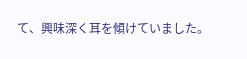て、興味深く耳を傾けていました。